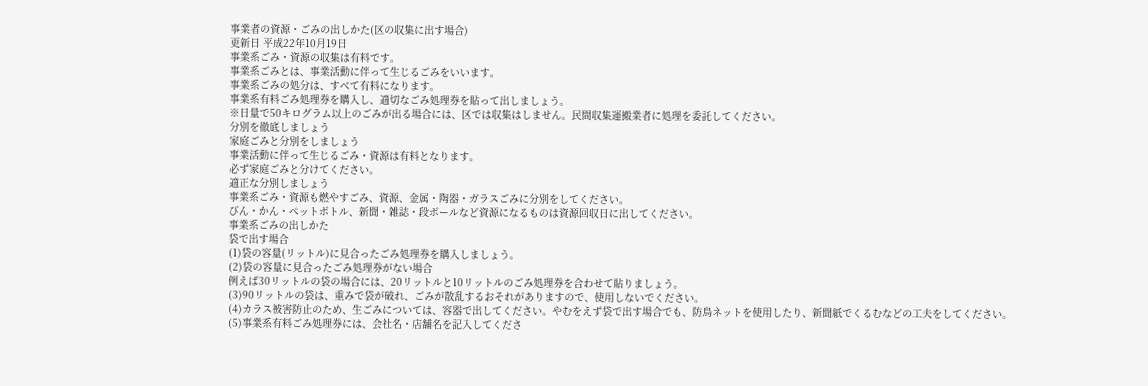事業者の資源・ごみの出しかた(区の収集に出す場合)
更新日 平成22年10月19日
事業系ごみ・資源の収集は有料です。
事業系ごみとは、事業活動に伴って生じるごみをいいます。
事業系ごみの処分は、すべて有料になります。
事業系有料ごみ処理券を購入し、適切なごみ処理券を貼って出しましょう。
※日量で50キログラム以上のごみが出る場合には、区では収集はしません。民間収集運搬業者に処理を委託してください。
分別を徹底しましょう
家庭ごみと分別をしましょう
事業活動に伴って生じるごみ・資源は有料となります。
必ず家庭ごみと分けてください。
適正な分別しましょう
事業系ごみ・資源も燃やすごみ、資源、金属・陶器・ガラスごみに分別をしてください。
びん・かん・ペットボトル、新聞・雑誌・段ボールなど資源になるものは資源回収日に出してください。
事業系ごみの出しかた
袋で出す場合
(1)袋の容量(リットル)に見合ったごみ処理券を購入しましょう。
(2)袋の容量に見合ったごみ処理券がない場合
例えば30リットルの袋の場合には、20リットルと10リットルのごみ処理券を合わせて貼りましょう。
(3)90リットルの袋は、重みで袋が破れ、ごみが散乱するおそれがありますので、使用しないでください。
(4)カラス被害防止のため、生ごみについては、容器で出してください。やむをえず袋で出す場合でも、防鳥ネットを使用したり、新聞紙でくるむなどの工夫をしてください。
(5)事業系有料ごみ処理券には、会社名・店舗名を記入してくださ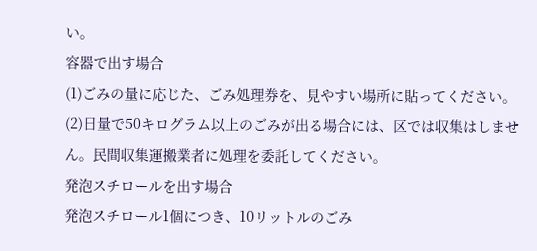い。
容器で出す場合
(1)ごみの量に応じた、ごみ処理券を、見やすい場所に貼ってください。
(2)日量で50キログラム以上のごみが出る場合には、区では収集はしません。民間収集運搬業者に処理を委託してください。
発泡スチロールを出す場合
発泡スチロール1個につき、10リットルのごみ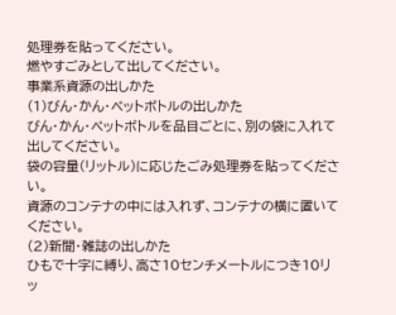処理券を貼ってください。
燃やすごみとして出してください。
事業系資源の出しかた
(1)びん・かん・ペットボトルの出しかた
びん・かん・ペットボトルを品目ごとに、別の袋に入れて出してください。
袋の容量(リットル)に応じたごみ処理券を貼ってください。
資源のコンテナの中には入れず、コンテナの横に置いてください。
(2)新聞・雑誌の出しかた
ひもで十字に縛り、高さ10センチメートルにつき10リッ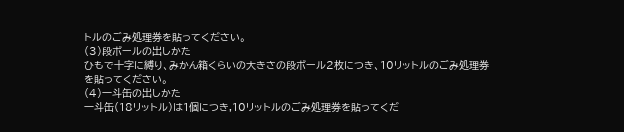トルのごみ処理券を貼ってください。
(3)段ボールの出しかた
ひもで十字に縛り、みかん箱くらいの大きさの段ボール2枚につき、10リットルのごみ処理券を貼ってください。
(4)一斗缶の出しかた
一斗缶(18リットル)は1個につき,10リットルのごみ処理券を貼ってくだ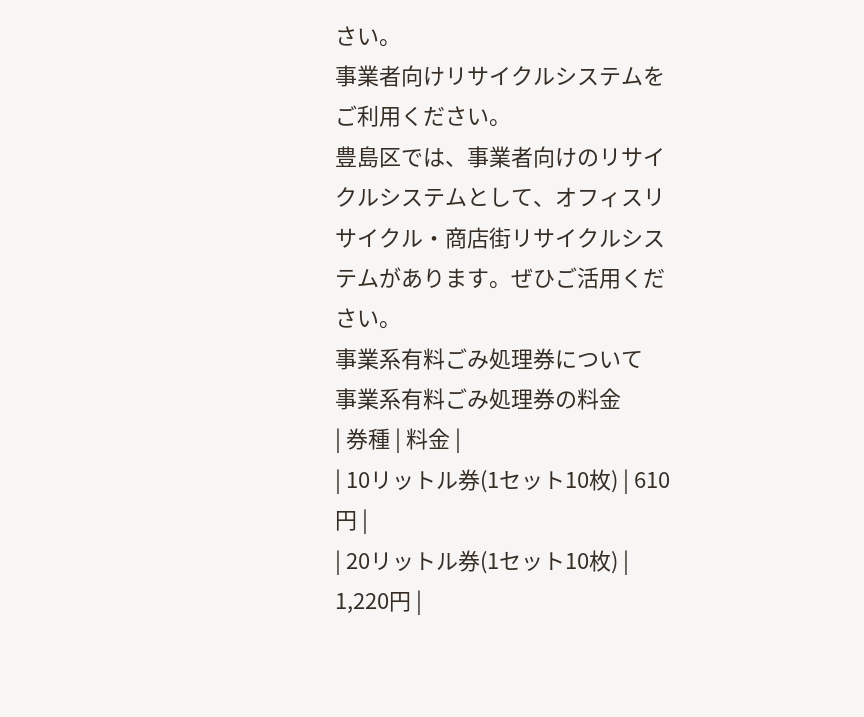さい。
事業者向けリサイクルシステムをご利用ください。
豊島区では、事業者向けのリサイクルシステムとして、オフィスリサイクル・商店街リサイクルシステムがあります。ぜひご活用ください。
事業系有料ごみ処理券について
事業系有料ごみ処理券の料金
| 券種 | 料金 |
| 10リットル券(1セット10枚) | 610円 |
| 20リットル券(1セット10枚) | 1,220円 |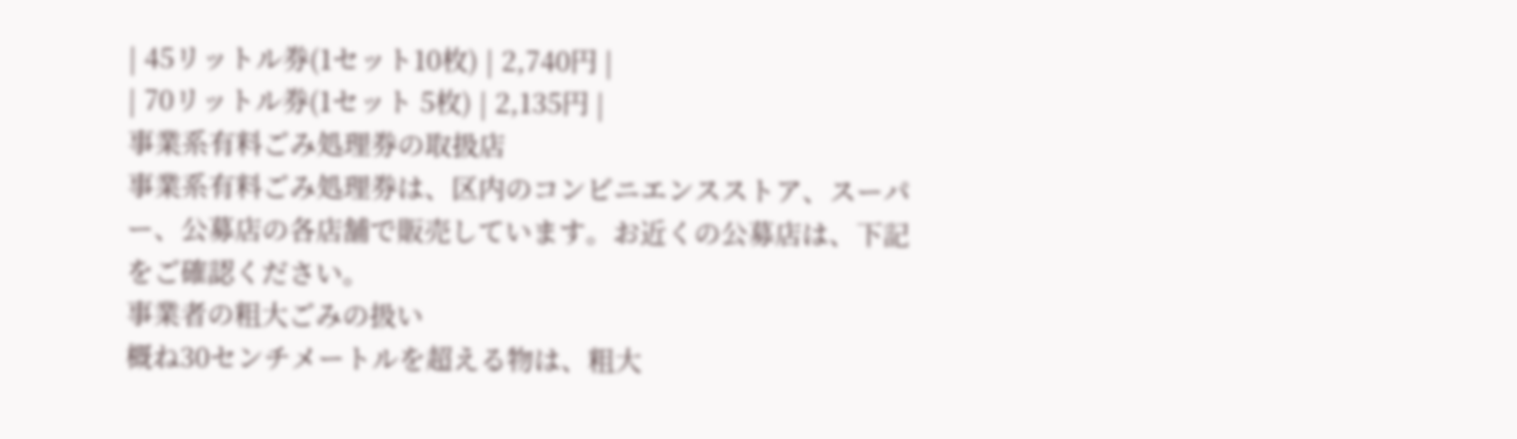| 45リットル券(1セット10枚) | 2,740円 |
| 70リットル券(1セット 5枚) | 2,135円 |
事業系有料ごみ処理券の取扱店
事業系有料ごみ処理券は、区内のコンビニエンスストア、スーパー、公募店の各店舗で販売しています。お近くの公募店は、下記をご確認ください。
事業者の粗大ごみの扱い
概ね30センチメートルを超える物は、粗大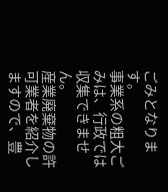ごみとなります。
事業系の粗大ごみは、行政では収集できません。
産業廃棄物の許可業者を紹介しますので、豊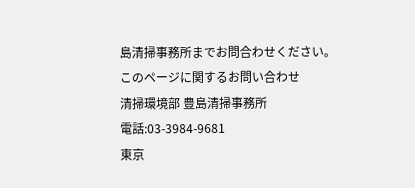島清掃事務所までお問合わせください。
このページに関するお問い合わせ
清掃環境部 豊島清掃事務所
電話:03-3984-9681
東京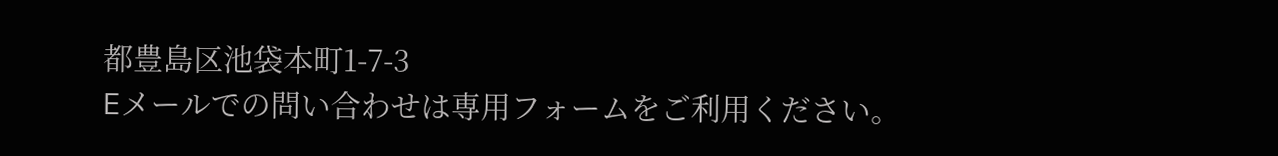都豊島区池袋本町1-7-3
Eメールでの問い合わせは専用フォームをご利用ください。